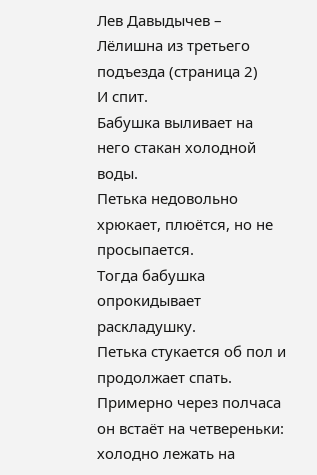Лев Давыдычев – Лёлишна из третьего подъезда (страница 2)
И спит.
Бабушка выливает на него стакан холодной воды.
Петька недовольно хрюкает, плюётся, но не просыпается.
Тогда бабушка опрокидывает раскладушку.
Петька стукается об пол и продолжает спать.
Примерно через полчаса он встаёт на четвереньки: холодно лежать на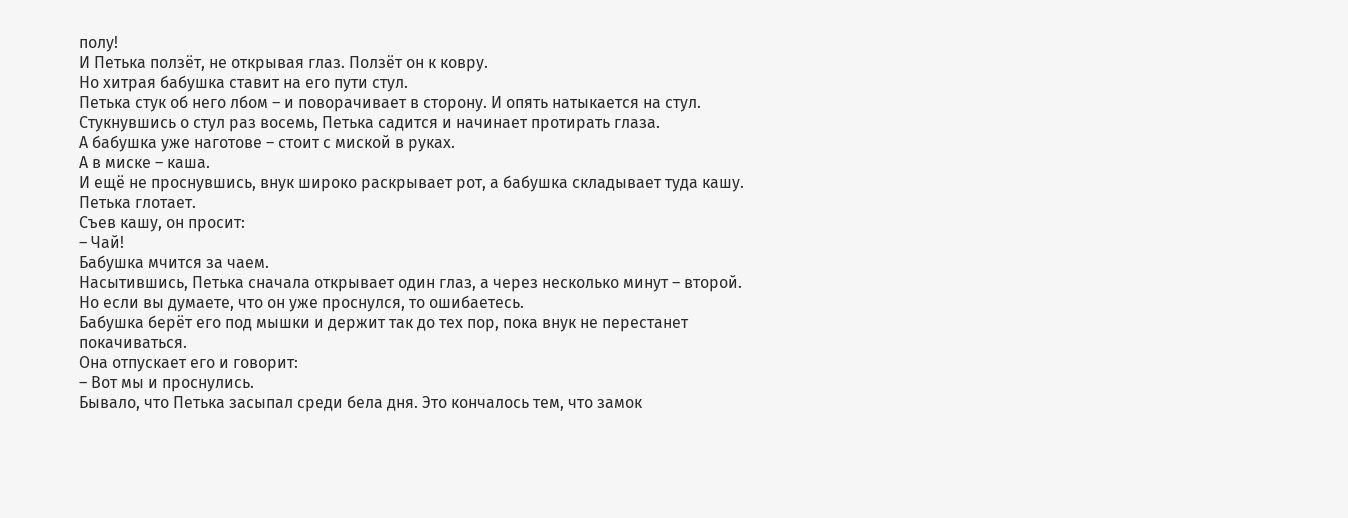полу!
И Петька ползёт, не открывая глаз. Ползёт он к ковру.
Но хитрая бабушка ставит на его пути стул.
Петька стук об него лбом – и поворачивает в сторону. И опять натыкается на стул.
Стукнувшись о стул раз восемь, Петька садится и начинает протирать глаза.
А бабушка уже наготове – стоит с миской в руках.
А в миске – каша.
И ещё не проснувшись, внук широко раскрывает рот, а бабушка складывает туда кашу.
Петька глотает.
Съев кашу, он просит:
– Чай!
Бабушка мчится за чаем.
Насытившись, Петька сначала открывает один глаз, а через несколько минут – второй.
Но если вы думаете, что он уже проснулся, то ошибаетесь.
Бабушка берёт его под мышки и держит так до тех пор, пока внук не перестанет покачиваться.
Она отпускает его и говорит:
– Вот мы и проснулись.
Бывало, что Петька засыпал среди бела дня. Это кончалось тем, что замок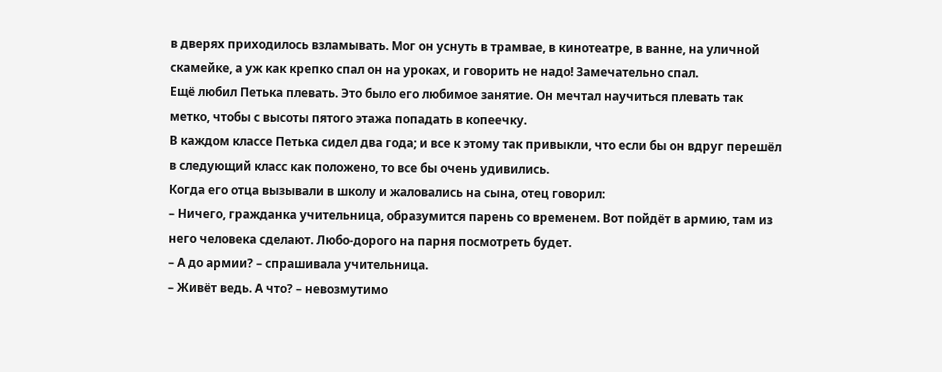в дверях приходилось взламывать. Мог он уснуть в трамвае, в кинотеатре, в ванне, на уличной скамейке, а уж как крепко спал он на уроках, и говорить не надо! Замечательно спал.
Ещё любил Петька плевать. Это было его любимое занятие. Он мечтал научиться плевать так метко, чтобы с высоты пятого этажа попадать в копеечку.
В каждом классе Петька сидел два года; и все к этому так привыкли, что если бы он вдруг перешёл в следующий класс как положено, то все бы очень удивились.
Когда его отца вызывали в школу и жаловались на сына, отец говорил:
– Ничего, гражданка учительница, образумится парень со временем. Вот пойдёт в армию, там из него человека сделают. Любо-дорого на парня посмотреть будет.
– А до армии? – спрашивала учительница.
– Живёт ведь. А что? – невозмутимо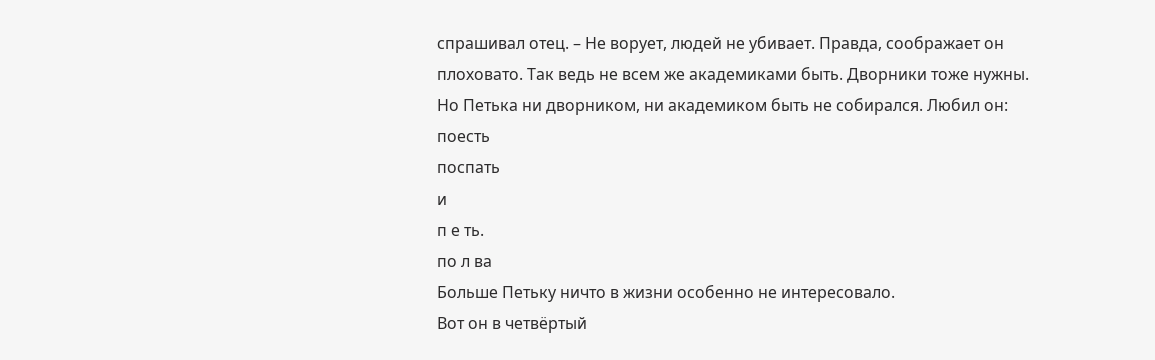спрашивал отец. – Не ворует, людей не убивает. Правда, соображает он плоховато. Так ведь не всем же академиками быть. Дворники тоже нужны.
Но Петька ни дворником, ни академиком быть не собирался. Любил он:
поесть
поспать
и
п е ть.
по л ва
Больше Петьку ничто в жизни особенно не интересовало.
Вот он в четвёртый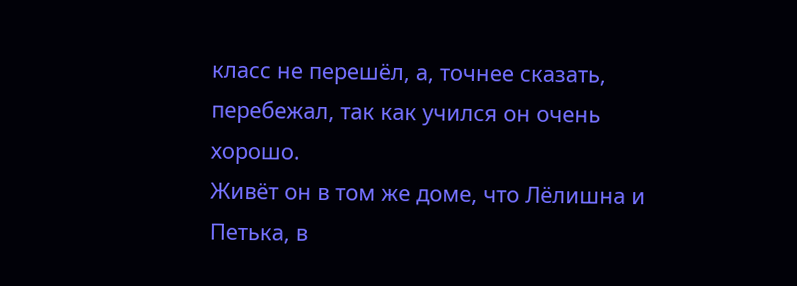класс не перешёл, а, точнее сказать, перебежал, так как учился он очень хорошо.
Живёт он в том же доме, что Лёлишна и Петька, в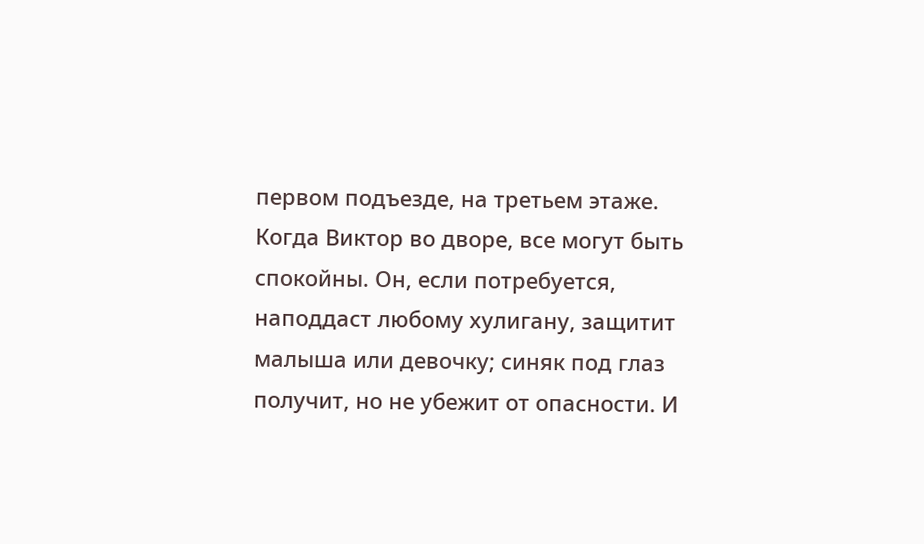первом подъезде, на третьем этаже.
Когда Виктор во дворе, все могут быть спокойны. Он, если потребуется, наподдаст любому хулигану, защитит малыша или девочку; синяк под глаз получит, но не убежит от опасности. И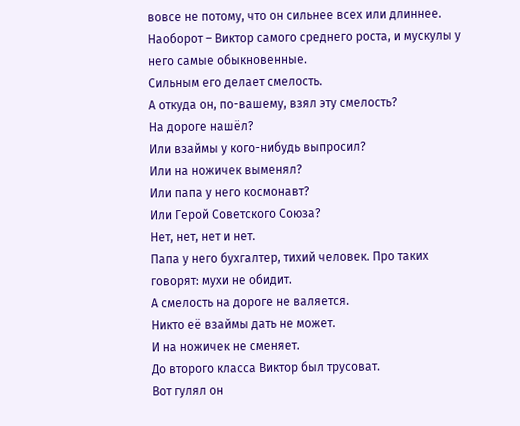вовсе не потому, что он сильнее всех или длиннее. Наоборот – Виктор самого среднего роста, и мускулы у него самые обыкновенные.
Сильным его делает смелость.
А откуда он, по-вашему, взял эту смелость?
На дороге нашёл?
Или взаймы у кого-нибудь выпросил?
Или на ножичек выменял?
Или папа у него космонавт?
Или Герой Советского Союза?
Нет, нет, нет и нет.
Папа у него бухгалтер, тихий человек. Про таких говорят: мухи не обидит.
А смелость на дороге не валяется.
Никто её взаймы дать не может.
И на ножичек не сменяет.
До второго класса Виктор был трусоват.
Вот гулял он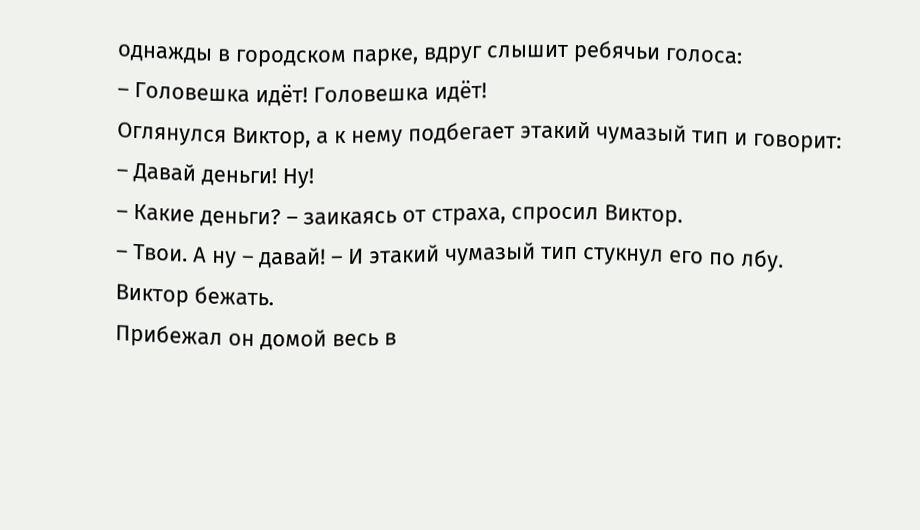однажды в городском парке, вдруг слышит ребячьи голоса:
– Головешка идёт! Головешка идёт!
Оглянулся Виктор, а к нему подбегает этакий чумазый тип и говорит:
– Давай деньги! Ну!
– Какие деньги? – заикаясь от страха, спросил Виктор.
– Твои. А ну – давай! – И этакий чумазый тип стукнул его по лбу.
Виктор бежать.
Прибежал он домой весь в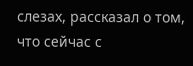слезах, рассказал о том, что сейчас с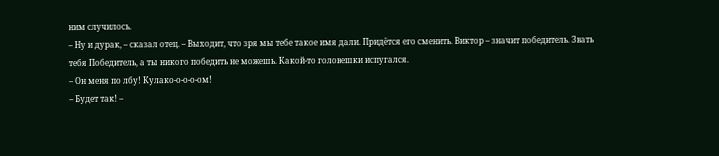ним случилось.
– Ну и дурак, – сказал отец. – Выходит, что зря мы тебе такое имя дали. Придётся его сменить. Виктор – значит победитель. Звать тебя Победитель, а ты никого победить не можешь. Какой-то головешки испугался.
– Он меня по лбу! Кулако-о-о-о-ом!
– Будет так! –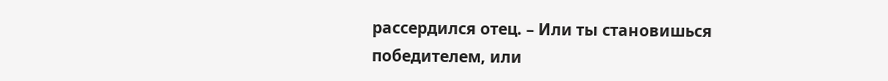рассердился отец. – Или ты становишься победителем, или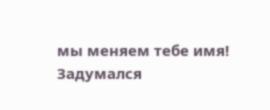мы меняем тебе имя!
Задумался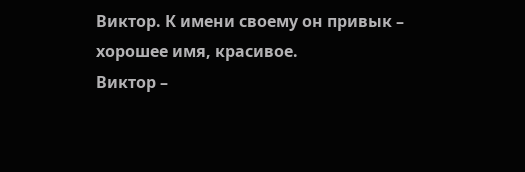Виктор. К имени своему он привык – хорошее имя, красивое.
Виктор –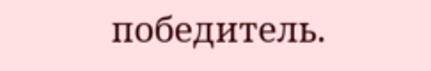победитель.